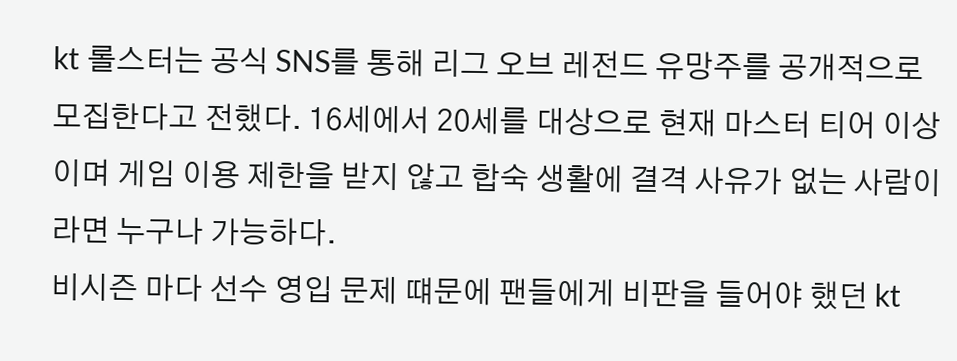kt 롤스터는 공식 SNS를 통해 리그 오브 레전드 유망주를 공개적으로 모집한다고 전했다. 16세에서 20세를 대상으로 현재 마스터 티어 이상이며 게임 이용 제한을 받지 않고 합숙 생활에 결격 사유가 없는 사람이라면 누구나 가능하다.
비시즌 마다 선수 영입 문제 떄문에 팬들에게 비판을 들어야 했던 kt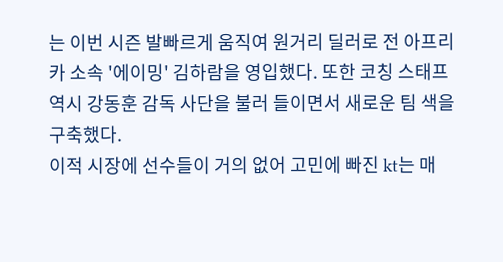는 이번 시즌 발빠르게 움직여 원거리 딜러로 전 아프리카 소속 '에이밍' 김하람을 영입했다. 또한 코칭 스태프 역시 강동훈 감독 사단을 불러 들이면서 새로운 팀 색을 구축했다.
이적 시장에 선수들이 거의 없어 고민에 빠진 kt는 매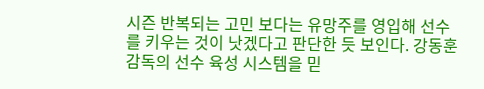시즌 반복되는 고민 보다는 유망주를 영입해 선수를 키우는 것이 낫겠다고 판단한 듯 보인다. 강동훈 감독의 선수 육성 시스템을 믿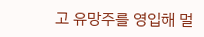고 유망주를 영입해 멀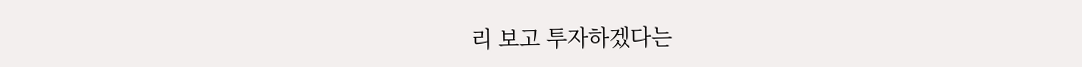리 보고 투자하겠다는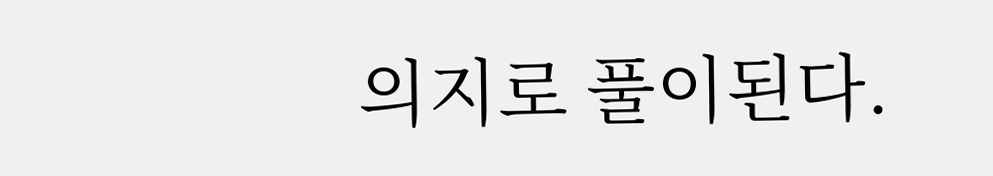의지로 풀이된다.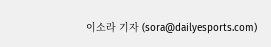이소라 기자 (sora@dailyesports.com)